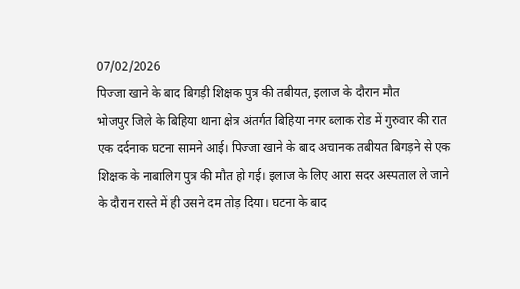07/02/2026
पिज्जा खाने के बाद बिगड़ी शिक्षक पुत्र की तबीयत, इलाज के दौरान मौत
भोजपुर जिले के बिहिया थाना क्षेत्र अंतर्गत बिहिया नगर ब्लाक रोड में गुरुवार की रात एक दर्दनाक घटना सामने आई। पिज्जा खाने के बाद अचानक तबीयत बिगड़ने से एक शिक्षक के नाबालिग पुत्र की मौत हो गई। इलाज के लिए आरा सदर अस्पताल ले जाने के दौरान रास्ते में ही उसने दम तोड़ दिया। घटना के बाद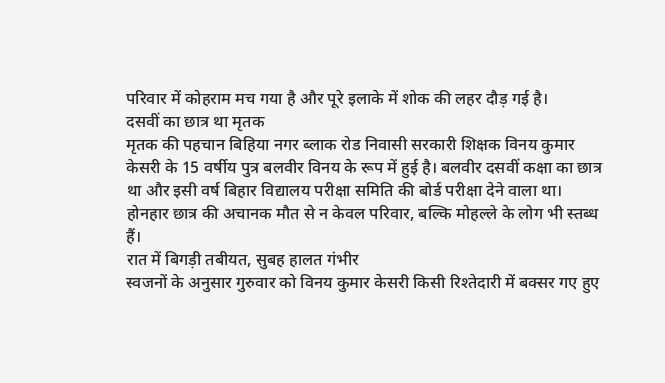परिवार में कोहराम मच गया है और पूरे इलाके में शोक की लहर दौड़ गई है।
दसवीं का छात्र था मृतक
मृतक की पहचान बिहिया नगर ब्लाक रोड निवासी सरकारी शिक्षक विनय कुमार केसरी के 15 वर्षीय पुत्र बलवीर विनय के रूप में हुई है। बलवीर दसवीं कक्षा का छात्र था और इसी वर्ष बिहार विद्यालय परीक्षा समिति की बोर्ड परीक्षा देने वाला था। होनहार छात्र की अचानक मौत से न केवल परिवार, बल्कि मोहल्ले के लोग भी स्तब्ध हैं।
रात में बिगड़ी तबीयत, सुबह हालत गंभीर
स्वजनों के अनुसार गुरुवार को विनय कुमार केसरी किसी रिश्तेदारी में बक्सर गए हुए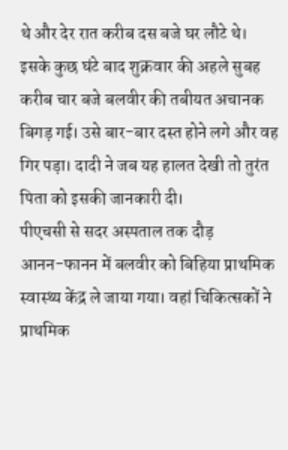थे और देर रात करीब दस बजे घर लौटे थे। इसके कुछ घंटे बाद शुक्रवार की अहले सुबह करीब चार बजे बलवीर की तबीयत अचानक बिगड़ गई। उसे बार-बार दस्त होने लगे और वह गिर पड़ा। दादी ने जब यह हालत देखी तो तुरंत पिता को इसकी जानकारी दी।
पीएचसी से सदर अस्पताल तक दौड़
आनन-फानन में बलवीर को बिहिया प्राथमिक स्वास्थ्य केंद्र ले जाया गया। वहां चिकित्सकों ने प्राथमिक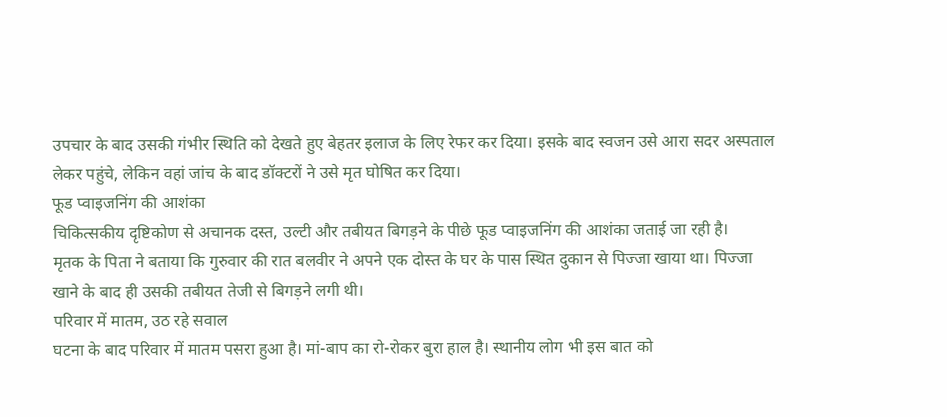उपचार के बाद उसकी गंभीर स्थिति को देखते हुए बेहतर इलाज के लिए रेफर कर दिया। इसके बाद स्वजन उसे आरा सदर अस्पताल लेकर पहुंचे, लेकिन वहां जांच के बाद डॉक्टरों ने उसे मृत घोषित कर दिया।
फूड प्वाइजनिंग की आशंका
चिकित्सकीय दृष्टिकोण से अचानक दस्त, उल्टी और तबीयत बिगड़ने के पीछे फूड प्वाइजनिंग की आशंका जताई जा रही है।
मृतक के पिता ने बताया कि गुरुवार की रात बलवीर ने अपने एक दोस्त के घर के पास स्थित दुकान से पिज्जा खाया था। पिज्जा खाने के बाद ही उसकी तबीयत तेजी से बिगड़ने लगी थी।
परिवार में मातम, उठ रहे सवाल
घटना के बाद परिवार में मातम पसरा हुआ है। मां-बाप का रो-रोकर बुरा हाल है। स्थानीय लोग भी इस बात को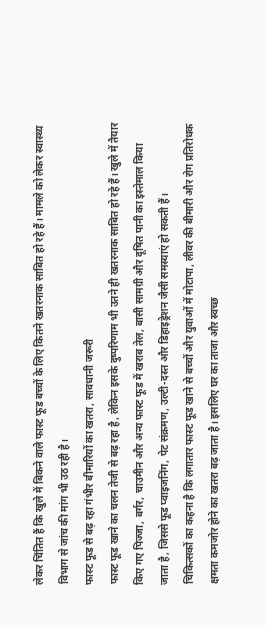लेकर चिंतित हैं कि खुले में बिकने वाले फास्ट फूड बच्चों के लिए कितने खतरनाक साबित हो रहे हैं। मामले को लेकर स्वास्थ्य विभाग से जांच की मांग भी उठ रही है।
फास्ट फूड से बढ़ रहा गंभीर बीमारियों का खतरा, सावधानी जरूरी
फास्ट फूड खाने का चलन तेजी से बढ़ रहा है, लेकिन इसके दुष्परिणाम भी उतने ही खतरनाक साबित हो रहे हैं। खुले में तैयार किए गए पिज्जा, बर्गर, चाउमीन और अन्य फास्ट फूड में खराब तेल, बासी सामग्री और दूषित पानी का इस्तेमाल किया जाता है, जिससे फूड प्वाइजनिंग, पेट संक्रमण, उल्टी-दस्त और डिहाइड्रेशन जैसी समस्याएं हो सकती हैं।
चिकित्सकों का कहना है कि लगातार फास्ट फूड खाने से बच्चों और युवाओं में मोटापा, लीवर की बीमारी और रोग प्रतिरोधक क्षमता कमजोर होने का खतरा बढ़ जाता है। इसलिए घर का ताजा और स्वच्छ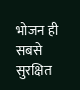भोजन ही सबसे सुरक्षित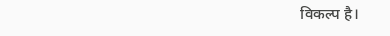विकल्प है।